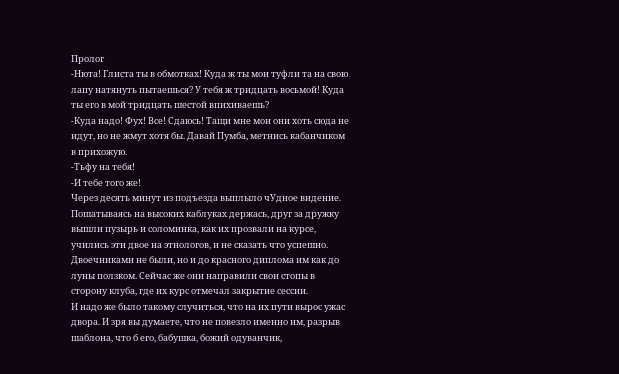Пролог
-Нюта! Глиста ты в обмотках! Куда ж ты мои туфли та на свою лапу натянуть пытаешься? У тебя ж тридцать восьмой! Куда ты его в мой тридцать шестой впихиваешь?
-Куда надо! Фух! Все! Сдаюсь! Тащи мне мои они хоть сюда не идут, но не жмут хотя бы. Давай Пумба, метнись кабанчиком в прихожую.
-Тьфу на тебя!
-И тебе того же!
Через десять минут из подъезда выплыло чУдное видение. Пошатываясь на высоких каблуках держась, друг за дружку вышли пузырь и соломинка, как их прозвали на курсе, учились эти двое на этнологов, и не сказать что успешно. Двоечниками не были, но и до красного диплома им как до луны ползком. Сейчас же они направили свои стопы в сторону клуба, где их курс отмечал закрытие сессии.
И надо же было такому случиться, что на их пути вырос ужас двора. И зря вы думаете, что не повезло именно им, разрыв шаблона, что б его, бабушка, божий одуванчик,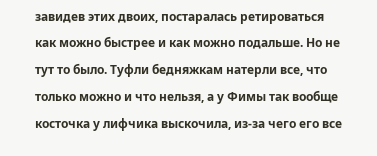завидев этих двоих, постаралась ретироваться как можно быстрее и как можно подальше. Но не тут то было. Туфли бедняжкам натерли все, что только можно и что нельзя, а у Фимы так вообще косточка у лифчика выскочила, из-за чего его все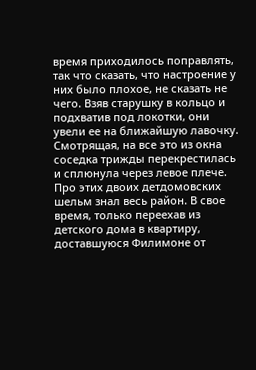время приходилось поправлять, так что сказать, что настроение у них было плохое, не сказать не чего. Взяв старушку в кольцо и подхватив под локотки, они увели ее на ближайшую лавочку. Смотрящая, на все это из окна соседка трижды перекрестилась и сплюнула через левое плече. Про этих двоих детдомовских шельм знал весь район. В свое время, только переехав из детского дома в квартиру, доставшуюся Филимоне от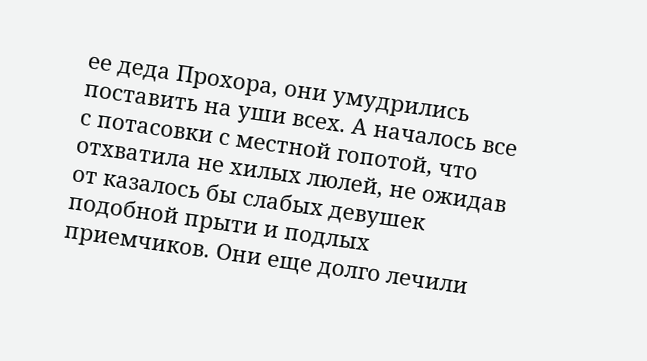ее деда Прохора, они умудрились поставить на уши всех. А началось все с потасовки с местной гопотой, что отхватила не хилых люлей, не ожидав от казалось бы слабых девушек подобной прыти и подлых приемчиков. Они еще долго лечили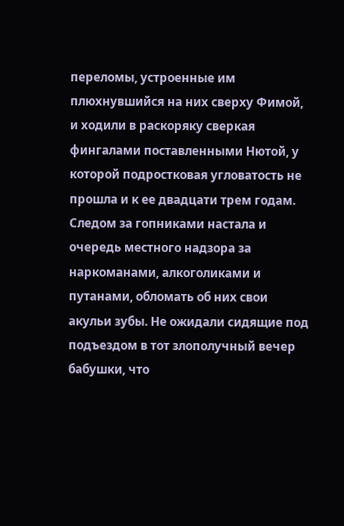переломы, устроенные им плюхнувшийся на них сверху Фимой, и ходили в раскоряку сверкая фингалами поставленными Нютой, у которой подростковая угловатость не прошла и к ее двадцати трем годам. Следом за гопниками настала и очередь местного надзора за наркоманами, алкоголиками и путанами, обломать об них свои акульи зубы. Не ожидали сидящие под подъездом в тот злополучный вечер бабушки, что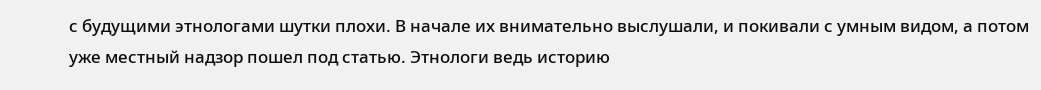с будущими этнологами шутки плохи. В начале их внимательно выслушали, и покивали с умным видом, а потом уже местный надзор пошел под статью. Этнологи ведь историю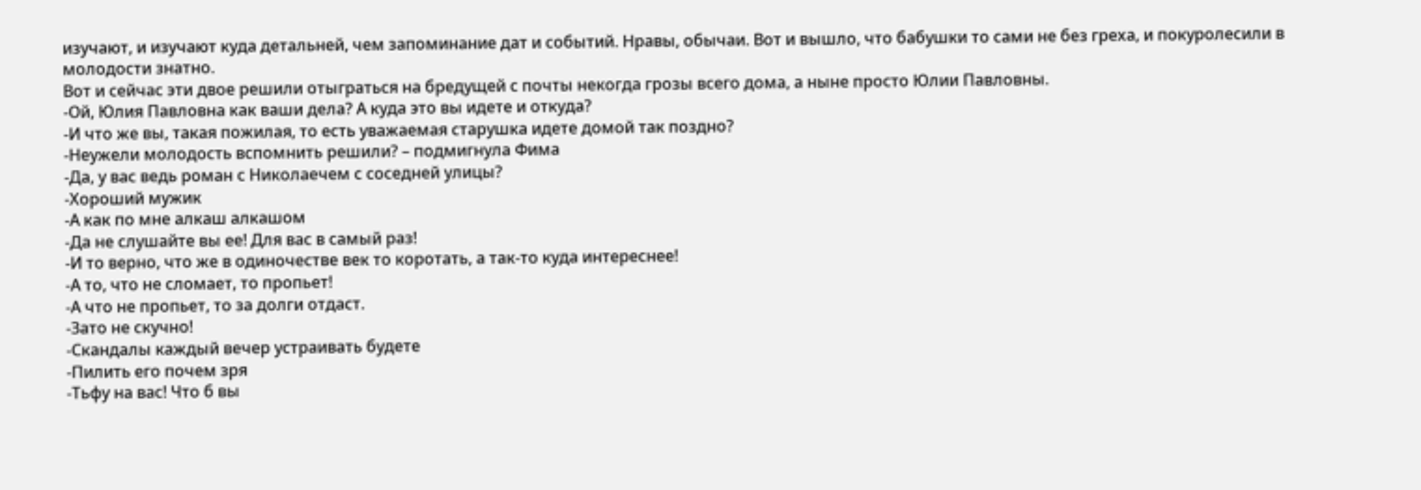изучают, и изучают куда детальней, чем запоминание дат и событий. Нравы, обычаи. Вот и вышло, что бабушки то сами не без греха, и покуролесили в молодости знатно.
Вот и сейчас эти двое решили отыграться на бредущей с почты некогда грозы всего дома, а ныне просто Юлии Павловны.
-Ой, Юлия Павловна как ваши дела? А куда это вы идете и откуда?
-И что же вы, такая пожилая, то есть уважаемая старушка идете домой так поздно?
-Неужели молодость вспомнить решили? – подмигнула Фима
-Да, у вас ведь роман с Николаечем с соседней улицы?
-Хороший мужик
-А как по мне алкаш алкашом
-Да не слушайте вы ее! Для вас в самый раз!
-И то верно, что же в одиночестве век то коротать, а так-то куда интереснее!
-А то, что не сломает, то пропьет!
-А что не пропьет, то за долги отдаст.
-Зато не скучно!
-Скандалы каждый вечер устраивать будете
-Пилить его почем зря
-Тьфу на вас! Что б вы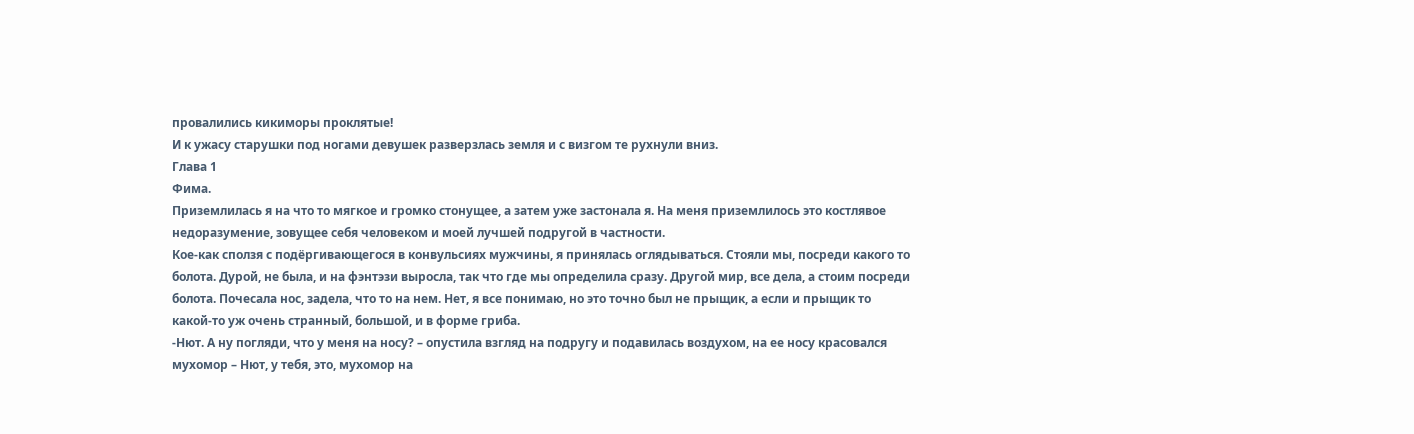провалились кикиморы проклятые!
И к ужасу старушки под ногами девушек разверзлась земля и с визгом те рухнули вниз.
Глава 1
Фима.
Приземлилась я на что то мягкое и громко стонущее, а затем уже застонала я. На меня приземлилось это костлявое недоразумение, зовущее себя человеком и моей лучшей подругой в частности.
Кое-как сползя с подёргивающегося в конвульсиях мужчины, я принялась оглядываться. Стояли мы, посреди какого то болота. Дурой, не была, и на фэнтэзи выросла, так что где мы определила сразу. Другой мир, все дела, а стоим посреди болота. Почесала нос, задела, что то на нем. Нет, я все понимаю, но это точно был не прыщик, а если и прыщик то какой-то уж очень странный, большой, и в форме гриба.
-Нют. А ну погляди, что у меня на носу? – опустила взгляд на подругу и подавилась воздухом, на ее носу красовался мухомор – Нют, у тебя, это, мухомор на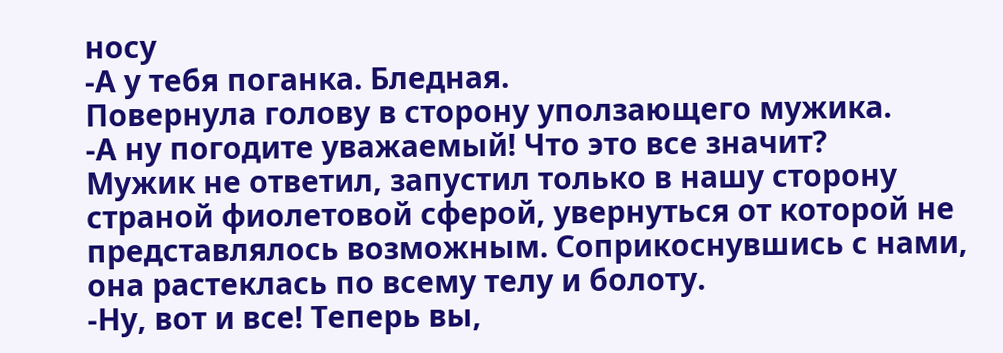носу
-А у тебя поганка. Бледная.
Повернула голову в сторону уползающего мужика.
-А ну погодите уважаемый! Что это все значит?
Мужик не ответил, запустил только в нашу сторону страной фиолетовой сферой, увернуться от которой не представлялось возможным. Соприкоснувшись с нами, она растеклась по всему телу и болоту.
-Ну, вот и все! Теперь вы,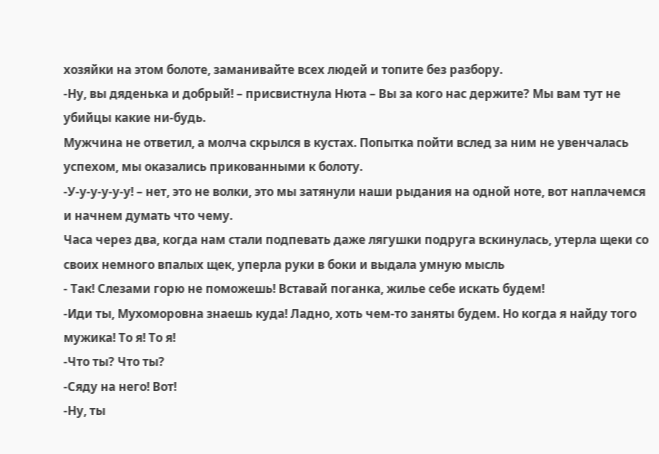хозяйки на этом болоте, заманивайте всех людей и топите без разбору.
-Ну, вы дяденька и добрый! – присвистнула Нюта – Вы за кого нас держите? Мы вам тут не убийцы какие ни-будь.
Мужчина не ответил, а молча скрылся в кустах. Попытка пойти вслед за ним не увенчалась успехом, мы оказались прикованными к болоту.
-У-у-у-у-у-у! – нет, это не волки, это мы затянули наши рыдания на одной ноте, вот наплачемся и начнем думать что чему.
Часа через два, когда нам стали подпевать даже лягушки подруга вскинулась, утерла щеки со своих немного впалых щек, уперла руки в боки и выдала умную мысль
- Так! Слезами горю не поможешь! Вставай поганка, жилье себе искать будем!
-Иди ты, Мухоморовна знаешь куда! Ладно, хоть чем-то заняты будем. Но когда я найду того мужика! То я! То я!
-Что ты? Что ты?
-Сяду на него! Вот!
-Ну, ты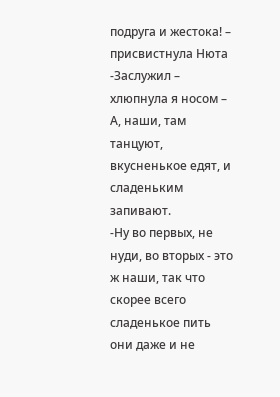подруга и жестока! – присвистнула Нюта
-Заслужил – хлюпнула я носом – А, наши, там танцуют, вкусненькое едят, и сладеньким запивают.
-Ну во первых, не нуди, во вторых - это ж наши, так что скорее всего сладенькое пить они даже и не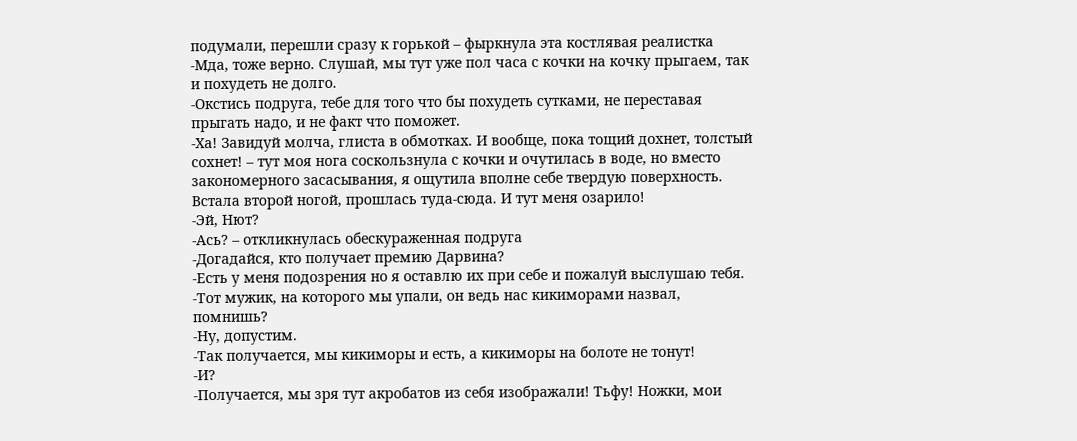подумали, перешли сразу к горькой – фыркнула эта костлявая реалистка
-Мда, тоже верно. Слушай, мы тут уже пол часа с кочки на кочку прыгаем, так и похудеть не долго.
-Окстись подруга, тебе для того что бы похудеть сутками, не переставая прыгать надо, и не факт что поможет.
-Ха! Завидуй молча, глиста в обмотках. И вообще, пока тощий дохнет, толстый сохнет! – тут моя нога соскользнула с кочки и очутилась в воде, но вместо закономерного засасывания, я ощутила вполне себе твердую поверхность.
Встала второй ногой, прошлась туда-сюда. И тут меня озарило!
-Эй, Нют?
-Ась? – откликнулась обескураженная подруга
-Догадайся, кто получает премию Дарвина?
-Есть у меня подозрения но я оставлю их при себе и пожалуй выслушаю тебя.
-Тот мужик, на которого мы упали, он ведь нас кикиморами назвал, помнишь?
-Ну, допустим.
-Так получается, мы кикиморы и есть, а кикиморы на болоте не тонут!
-И?
-Получается, мы зря тут акробатов из себя изображали! Тьфу! Ножки, мои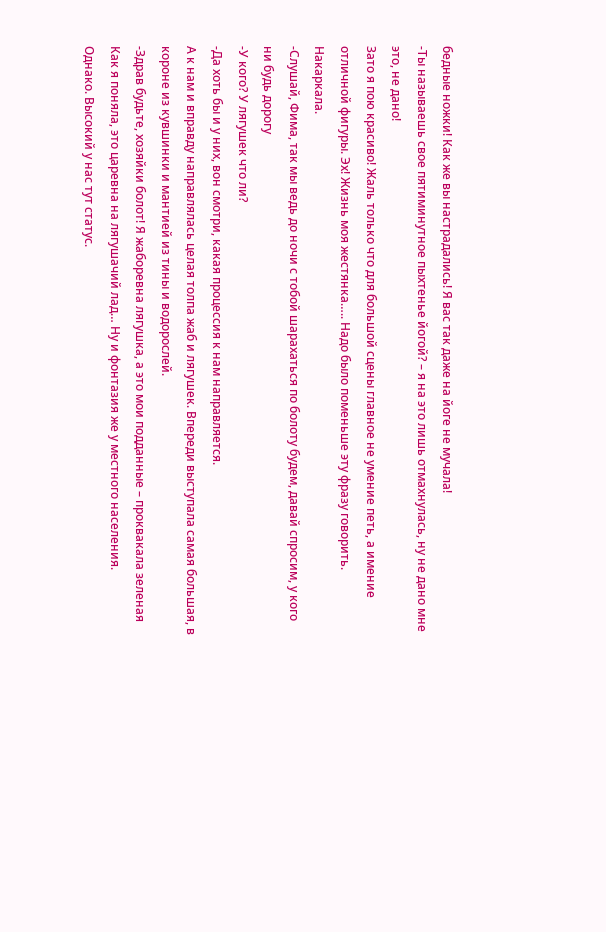бедные ножки! Как же вы настрадались! Я вас так даже на йоге не мучала!
-Ты называешь свое пятиминутное пыхтенье йогой? – я на это лишь отмахнулась, ну не дано мне это, не дано!
Зато я пою красиво! Жаль только что для большой сцены главное не умение петь, а имение отличной фигуры. Эх! Жизнь моя жестянка….. Надо было поменьше эту фразу говорить. Накаркала.
-Слушай, Фима, так мы ведь до ночи с тобой шарахаться по болоту будем, давай спросим, у кого ни будь дорогу
-У кого? У лягушек что ли?
-Да хоть бы и у них, вон смотри, какая процессия к нам направляется.
А к нам и вправду направлялась целая толпа жаб и лягушек. Впереди выступала самая большая, в короне из кувшинки и мантией из тины и водорослей.
-Здрав будьте, хозяйки болот! Я жаборевна лягушка, а это мои подданные – проквакала зеленая
Как я поняла, это царевна на лягушачий лад… Ну и фонтазия же у местного населения.
Однако. Высокий у нас тут статус.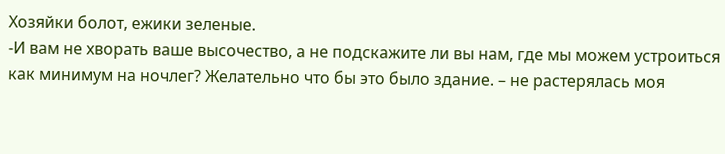Хозяйки болот, ежики зеленые.
-И вам не хворать ваше высочество, а не подскажите ли вы нам, где мы можем устроиться как минимум на ночлег? Желательно что бы это было здание. – не растерялась моя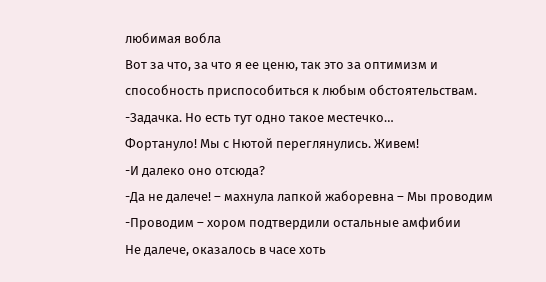любимая вобла
Вот за что, за что я ее ценю, так это за оптимизм и способность приспособиться к любым обстоятельствам.
-Задачка. Но есть тут одно такое местечко…
Фортануло! Мы с Нютой переглянулись. Живем!
-И далеко оно отсюда?
-Да не далече! – махнула лапкой жаборевна – Мы проводим
-Проводим – хором подтвердили остальные амфибии
Не далече, оказалось в часе хоть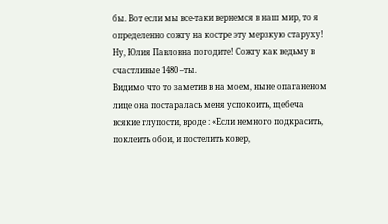бы. Вот если мы все-таки вернемся в наш мир, то я определенно сожгу на костре эту мерзкую старуху! Ну, Юлия Павловна погодите! Сожгу как ведьму в счастливые 1480 –ты.
Видимо что то заметив в на моем, ныне опаганеном лице она постаралась меня успокоить, щебеча всякие глупости, вроде : «Если немного подкрасить, поклеить обои, и постелить ковер,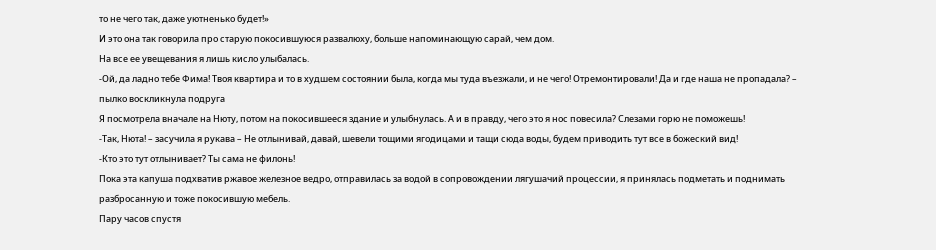то не чего так, даже уютненько будет!»
И это она так говорила про старую покосившуюся развалюху, больше напоминающую сарай, чем дом.
На все ее увещевания я лишь кисло улыбалась.
-Ой, да ладно тебе Фима! Твоя квартира и то в худшем состоянии была, когда мы туда въезжали, и не чего! Отремонтировали! Да и где наша не пропадала? – пылко воскликнула подруга
Я посмотрела вначале на Нюту, потом на покосившееся здание и улыбнулась. А и в правду, чего это я нос повесила? Слезами горю не поможешь!
-Так, Нюта! – засучила я рукава – Не отлынивай, давай, шевели тощими ягодицами и тащи сюда воды, будем приводить тут все в божеский вид!
-Кто это тут отлынивает? Ты сама не филонь!
Пока эта капуша подхватив ржавое железное ведро, отправилась за водой в сопровождении лягушачий процессии, я принялась подметать и поднимать разбросанную и тоже покосившую мебель.
Пару часов спустя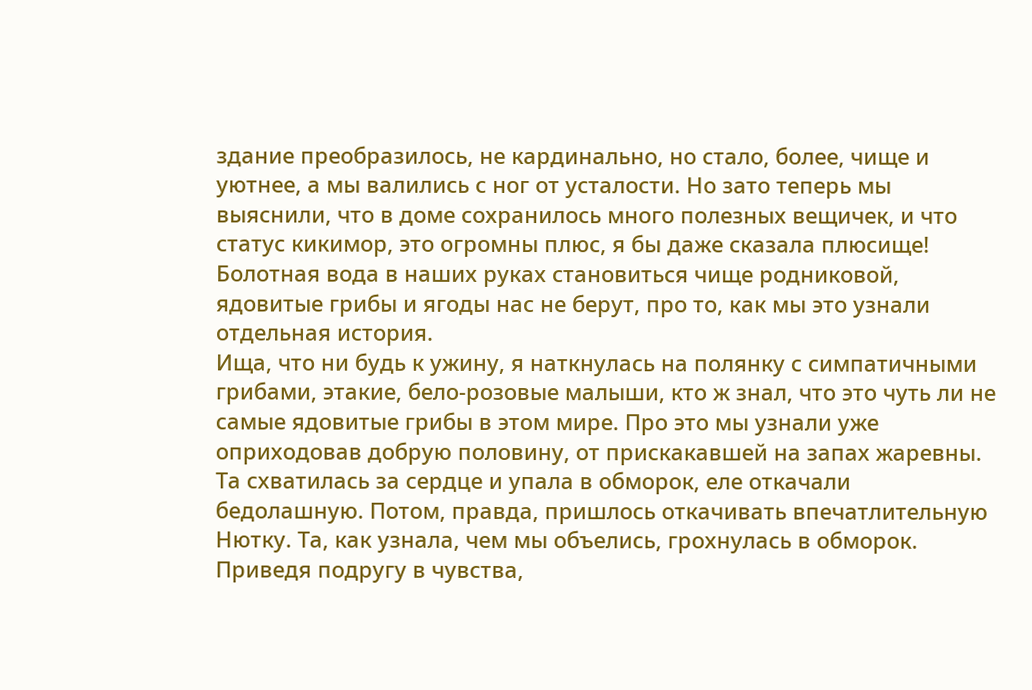здание преобразилось, не кардинально, но стало, более, чище и уютнее, а мы валились с ног от усталости. Но зато теперь мы выяснили, что в доме сохранилось много полезных вещичек, и что статус кикимор, это огромны плюс, я бы даже сказала плюсище! Болотная вода в наших руках становиться чище родниковой, ядовитые грибы и ягоды нас не берут, про то, как мы это узнали отдельная история.
Ища, что ни будь к ужину, я наткнулась на полянку с симпатичными грибами, этакие, бело-розовые малыши, кто ж знал, что это чуть ли не самые ядовитые грибы в этом мире. Про это мы узнали уже оприходовав добрую половину, от прискакавшей на запах жаревны. Та схватилась за сердце и упала в обморок, еле откачали бедолашную. Потом, правда, пришлось откачивать впечатлительную Нютку. Та, как узнала, чем мы объелись, грохнулась в обморок. Приведя подругу в чувства,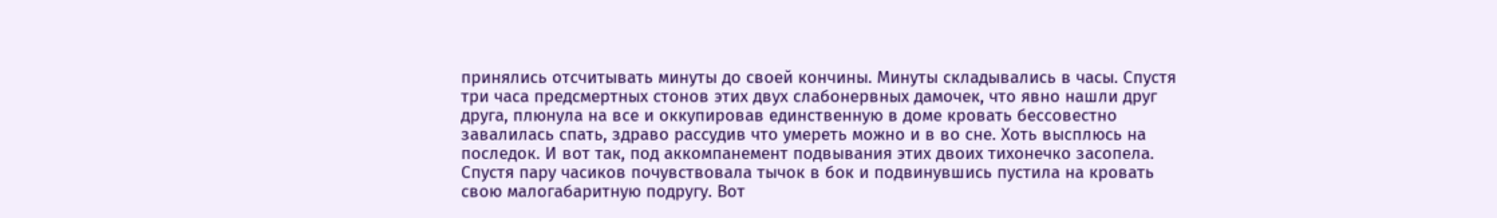принялись отсчитывать минуты до своей кончины. Минуты складывались в часы. Спустя три часа предсмертных стонов этих двух слабонервных дамочек, что явно нашли друг друга, плюнула на все и оккупировав единственную в доме кровать бессовестно завалилась спать, здраво рассудив что умереть можно и в во сне. Хоть высплюсь на последок. И вот так, под аккомпанемент подвывания этих двоих тихонечко засопела. Спустя пару часиков почувствовала тычок в бок и подвинувшись пустила на кровать свою малогабаритную подругу. Вот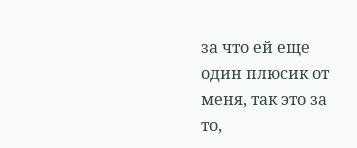за что ей еще один плюсик от меня, так это за то,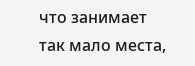что занимает так мало места,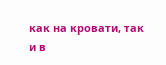как на кровати, так и в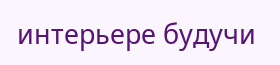интерьере будучи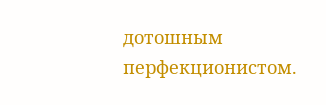дотошным перфекционистом.